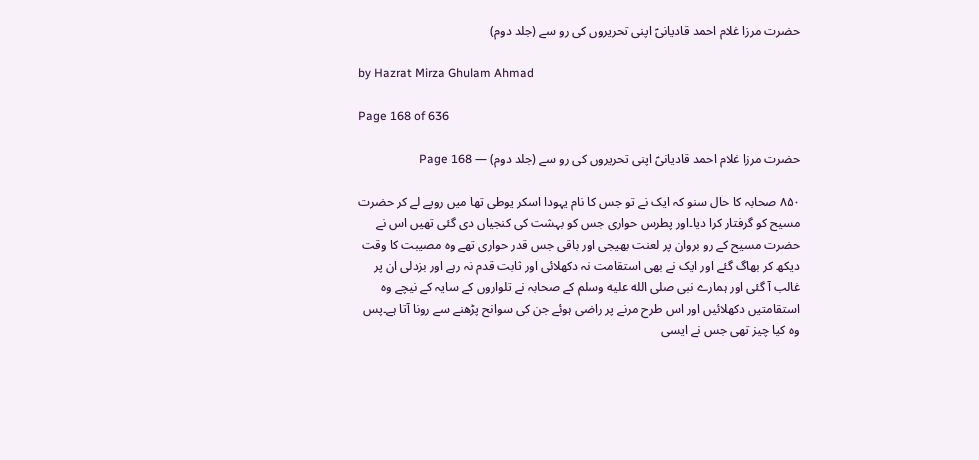حضرت مرزا غلام احمد قادیانیؑ اپنی تحریروں کی رو سے (جلد دوم)

by Hazrat Mirza Ghulam Ahmad

Page 168 of 636

حضرت مرزا غلام احمد قادیانیؑ اپنی تحریروں کی رو سے (جلد دوم) — Page 168

۸۵۰ صحابہ کا حال سنو کہ ایک نے تو جس کا نام یہودا اسکر یوطی تھا میں روپے لے کر حضرت مسیح کو گرفتار کرا دیا۔اور پطرس حواری جس کو بہشت کی کنجیاں دی گئی تھیں اس نے حضرت مسیح کے رو بروان پر لعنت بھیجی اور باقی جس قدر حواری تھے وہ مصیبت کا وقت دیکھ کر بھاگ گئے اور ایک نے بھی استقامت نہ دکھلائی اور ثابت قدم نہ رہے اور بزدلی ان پر غالب آ گئی اور ہمارے نبی صلى الله عليه وسلم کے صحابہ نے تلواروں کے سایہ کے نیچے وہ استقامتیں دکھلائیں اور اس طرح مرنے پر راضی ہوئے جن کی سوانح پڑھنے سے رونا آتا ہے۔پس وہ کیا چیز تھی جس نے ایسی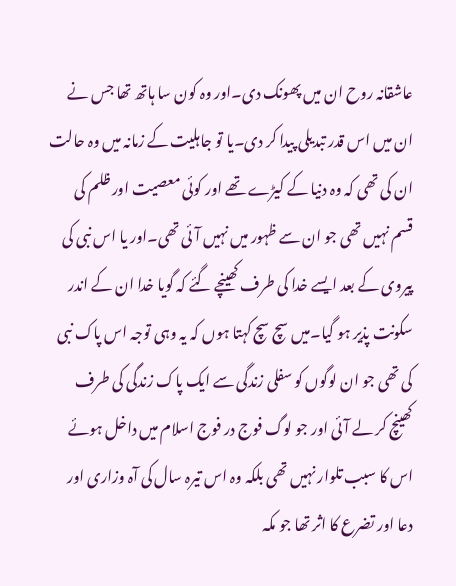عاشقانہ روح ان میں پھونک دی۔اور وہ کون سا ہاتھ تھا جس نے ان میں اس قدر تبدیلی پیدا کر دی۔یا تو جاہلیت کے زمانہ میں وہ حالت ان کی تھی کہ وہ دنیا کے کیڑے تھے اور کوئی معصیت اور ظلم کی قسم نہیں تھی جو ان سے ظہور میں نہیں آئی تھی۔اور یا اس نبی کی پیروی کے بعد ایسے خدا کی طرف کھینچے گئے کہ گویا خدا ان کے اندر سکونت پذیر ہو گیا۔میں سچ سچ کہتا ہوں کہ یہ وہی توجہ اس پاک نبی کی تھی جو ان لوگوں کو سفلی زندگی سے ایک پاک زندگی کی طرف کھینچ کر لے آئی اور جو لوگ فوج در فوج اسلام میں داخل ہوئے اس کا سبب تلوار نہیں تھی بلکہ وہ اس تیرہ سال کی آہ وزاری اور دعا اور تضرع کا اثر تھا جو مکہ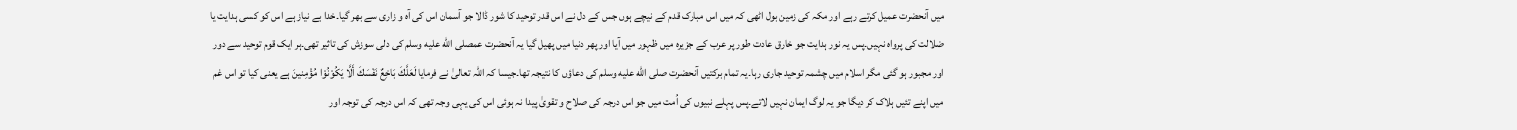میں آنحضرت عمیل کرتے رہے اور مکہ کی زمین بول اٹھی کہ میں اس مبارک قدم کے نیچے ہوں جس کے دل نے اس قدر توحید کا شور ڈالا جو آسمان اس کی آہ و زاری سے بھر گیا۔خدا بے نیاز ہے اس کو کسی ہدایت یا ضلالت کی پرواہ نہیں۔پس یہ نور ہدایت جو خارق عادت طور پر عرب کے جزیرہ میں ظہور میں آیا اور پھر دنیا میں پھیل گیا یہ آنحضرت عمصلى الله عليه وسلم کی دلی سوزش کی تاثیر تھی۔ہر ایک قوم توحید سے دور اور مجبور ہو گئی مگر اسلام میں چشمہ توحید جاری رہا۔یہ تمام برکتیں آنحضرت صلى الله عليه وسلم کی دعاؤں کا نتیجہ تھا۔جیسا کہ اللہ تعالیٰ نے فرمایا لَعَلَّكَ بَاخِعٌ نَفْسَكَ أَلَّا يَكُوْنُوْا مُؤْمِنینَ ہے یعنی کیا تو اس غم میں اپنے تئیں ہلاک کر دیگا جو یہ لوگ ایمان نہیں لاتے۔پس پہلے نبیوں کی اُمت میں جو اس درجہ کی صلاح و تقویٰ پیدا نہ ہوئی اس کی یہی وجہ تھی کہ اس درجہ کی توجہ اور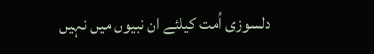دلسوزی اُمت کیلئے ان نبیوں میں نہیں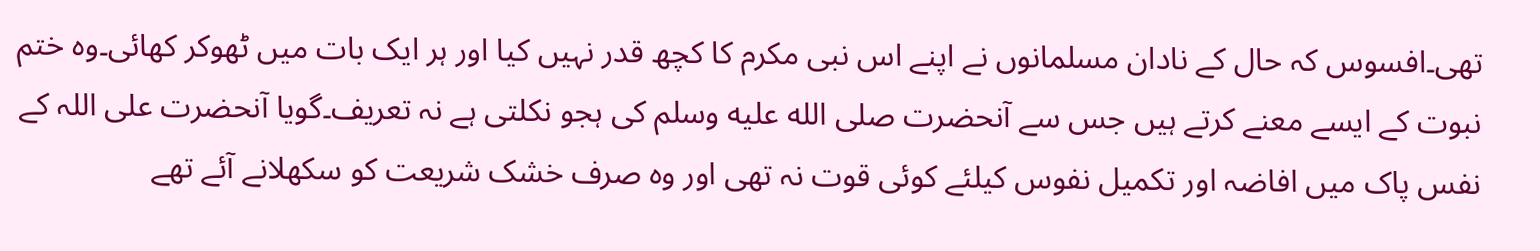تھی۔افسوس کہ حال کے نادان مسلمانوں نے اپنے اس نبی مکرم کا کچھ قدر نہیں کیا اور ہر ایک بات میں ٹھوکر کھائی۔وہ ختم نبوت کے ایسے معنے کرتے ہیں جس سے آنحضرت صلى الله عليه وسلم کی ہجو نکلتی ہے نہ تعریف۔گویا آنحضرت علی اللہ کے نفس پاک میں افاضہ اور تکمیل نفوس کیلئے کوئی قوت نہ تھی اور وہ صرف خشک شریعت کو سکھلانے آئے تھے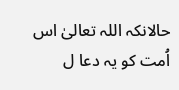حالانکہ اللہ تعالیٰ اس اُمت کو یہ دعا ل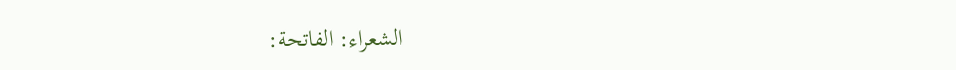الشعراء: الفاتحة: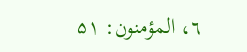٦، المؤمنون: ۵۱